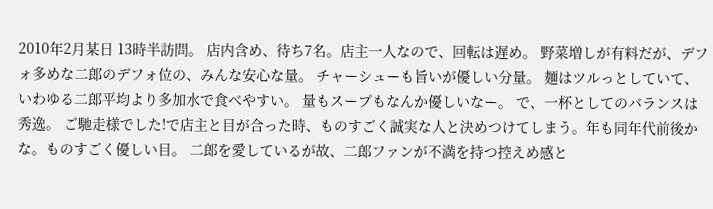2010年2月某日 13時半訪問。 店内含め、待ち7名。店主一人なので、回転は遅め。 野菜増しが有料だが、デフォ多めな二郎のデフォ位の、みんな安心な量。 チャーシューも旨いが優しい分量。 麺はツルっとしていて、いわゆる二郎平均より多加水で食べやすい。 量もスープもなんか優しいなー。 で、一杯としてのバランスは秀逸。 ご馳走様でした!で店主と目が合った時、ものすごく誠実な人と決めつけてしまう。年も同年代前後かな。ものすごく優しい目。 二郎を愛しているが故、二郎ファンが不満を持つ控えめ感と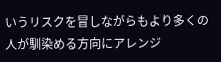いうリスクを冒しながらもより多くの人が馴染める方向にアレンジ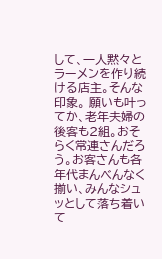して、一人黙々とラーメンを作り続ける店主。そんな印象。 願いも叶ってか、老年夫婦の後客も2組。おそらく常連さんだろう。お客さんも各年代まんべんなく揃い、みんなシュッとして落ち着いて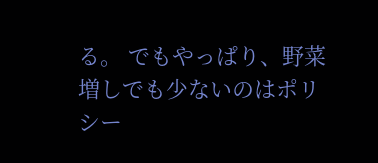る。 でもやっぱり、野菜増しでも少ないのはポリシー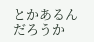とかあるんだろうか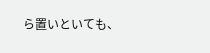ら置いといても、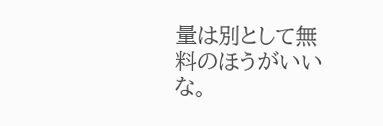量は別として無料のほうがいいな。